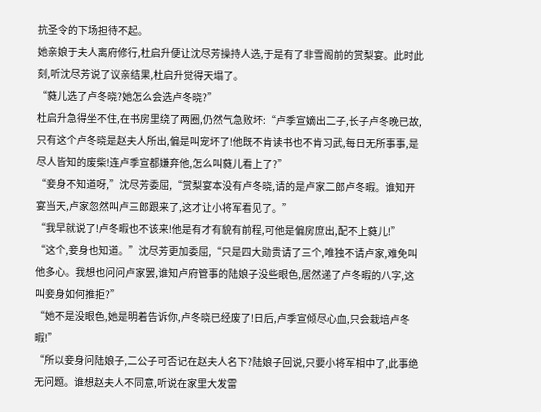抗圣令的下场担待不起。
她亲娘于夫人离府修行,杜启升便让沈尽芳操持人选,于是有了非雪阁前的赏梨宴。此时此刻,听沈尽芳说了议亲结果,杜启升觉得天塌了。
“蕤儿选了卢冬晓?她怎么会选卢冬晓?”
杜启升急得坐不住,在书房里绕了两圈,仍然气急败坏:“卢季宣嫡出二子,长子卢冬晚已故,只有这个卢冬晓是赵夫人所出,偏是叫宠坏了!他既不肯读书也不肯习武,每日无所事事,是尽人皆知的废柴!连卢季宣都嫌弃他,怎么叫蕤儿看上了?”
“妾身不知道呀,”沈尽芳委屈,“赏梨宴本没有卢冬晓,请的是卢家二郎卢冬暇。谁知开宴当天,卢家忽然叫卢三郎跟来了,这才让小将军看见了。”
“我早就说了!卢冬暇也不该来!他是有才有貌有前程,可他是偏房庶出,配不上蕤儿!”
“这个,妾身也知道。”沈尽芳更加委屈,“只是四大勋贵请了三个,唯独不请卢家,难免叫他多心。我想也问问卢家罢,谁知卢府管事的陆娘子没些眼色,居然递了卢冬暇的八字,这叫妾身如何推拒?”
“她不是没眼色,她是明着告诉你,卢冬晓已经废了!日后,卢季宣倾尽心血,只会栽培卢冬暇!”
“所以妾身问陆娘子,二公子可否记在赵夫人名下?陆娘子回说,只要小将军相中了,此事绝无问题。谁想赵夫人不同意,听说在家里大发雷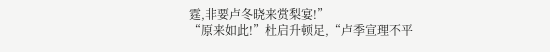霆,非要卢冬晓来赏梨宴!”
“原来如此!”杜启升顿足,“卢季宣理不平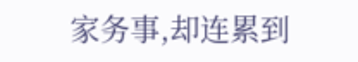家务事,却连累到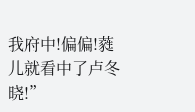我府中!偏偏!蕤儿就看中了卢冬晓!”